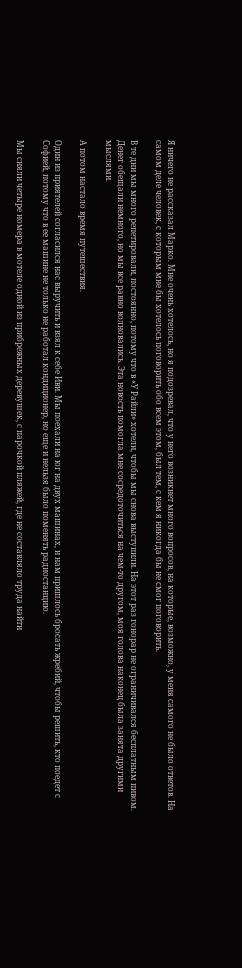Я ничего не рассказал Марко. Мне очень хотелось, но я подозревал, что у него возникнет много вопросов, на которые, возможно, у меня самого не было ответов. На самом деле человек, с которым мне бы хотелось поговорить обо всем этом, был тем, с кем я никогда бы не смог поговорить.

В те дни мы много репетировали, постоянно, потому что в «У Райли» хотели, чтобы мы снова выступили. На этот раз гонорар не ограничивался бесплатным пивом. Денег обещали немного, но мы все равно волновались. Эта новость помогла мне сосредоточиться на чем-то другом, моя голова наконец была занята другими мыслями.

А потом настало время путешествия.

Один из приятелей согласился нас выручить и взял к себе Иви. Мы поехали на юг на двух машинах, и нам пришлось бросать жребий, чтобы решить, кто поедет с Софией, потому что в ее машине не только не работал кондиционер, но еще и нельзя было поменять радиостанцию.

Мы сняли четыре номера в мотеле одной из прибрежных деревушек, с парочкой пляжей, где не составляло труда найти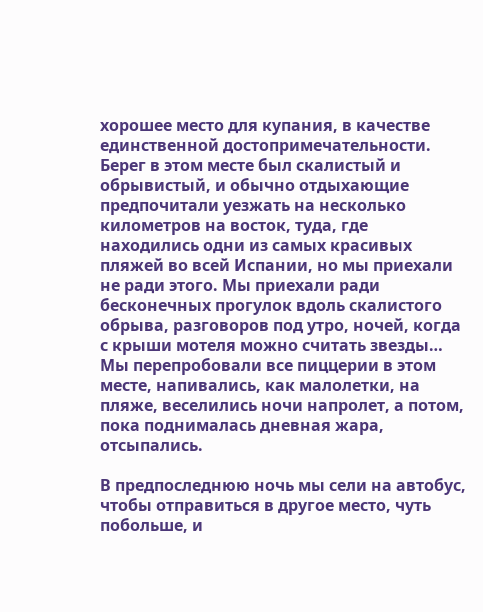хорошее место для купания, в качестве единственной достопримечательности. Берег в этом месте был скалистый и обрывистый, и обычно отдыхающие предпочитали уезжать на несколько километров на восток, туда, где находились одни из самых красивых пляжей во всей Испании, но мы приехали не ради этого. Мы приехали ради бесконечных прогулок вдоль скалистого обрыва, разговоров под утро, ночей, когда с крыши мотеля можно считать звезды… Мы перепробовали все пиццерии в этом месте, напивались, как малолетки, на пляже, веселились ночи напролет, а потом, пока поднималась дневная жара, отсыпались.

В предпоследнюю ночь мы сели на автобус, чтобы отправиться в другое место, чуть побольше, и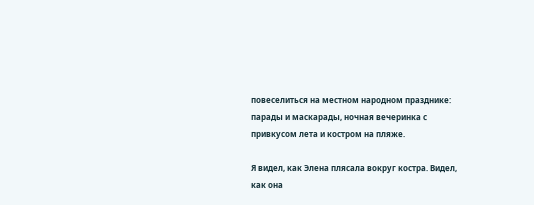повеселиться на местном народном празднике: парады и маскарады, ночная вечеринка с привкусом лета и костром на пляже.

Я видел, как Элена плясала вокруг костра. Видел, как она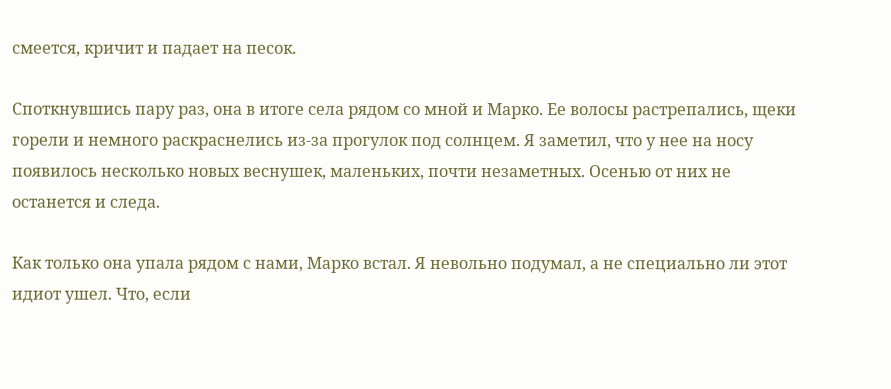смеется, кричит и падает на песок.

Споткнувшись пару раз, она в итоге села рядом со мной и Марко. Ее волосы растрепались, щеки горели и немного раскраснелись из-за прогулок под солнцем. Я заметил, что у нее на носу появилось несколько новых веснушек, маленьких, почти незаметных. Осенью от них не останется и следа.

Как только она упала рядом с нами, Марко встал. Я невольно подумал, а не специально ли этот идиот ушел. Что, если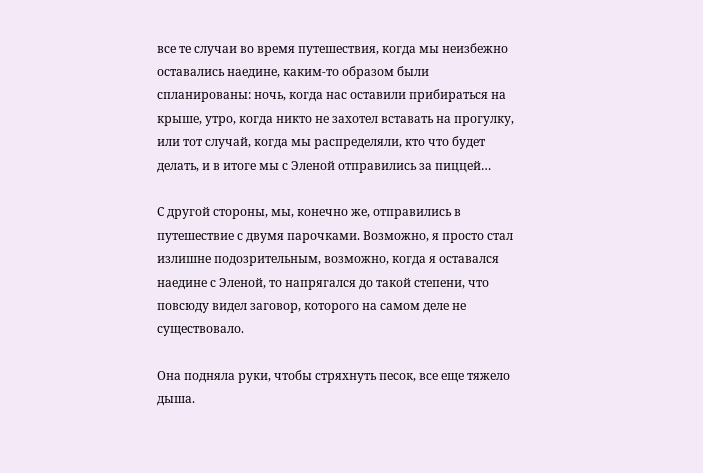все те случаи во время путешествия, когда мы неизбежно оставались наедине, каким-то образом были спланированы: ночь, когда нас оставили прибираться на крыше, утро, когда никто не захотел вставать на прогулку, или тот случай, когда мы распределяли, кто что будет делать, и в итоге мы с Эленой отправились за пиццей…

С другой стороны, мы, конечно же, отправились в путешествие с двумя парочками. Возможно, я просто стал излишне подозрительным, возможно, когда я оставался наедине с Эленой, то напрягался до такой степени, что повсюду видел заговор, которого на самом деле не существовало.

Она подняла руки, чтобы стряхнуть песок, все еще тяжело дыша.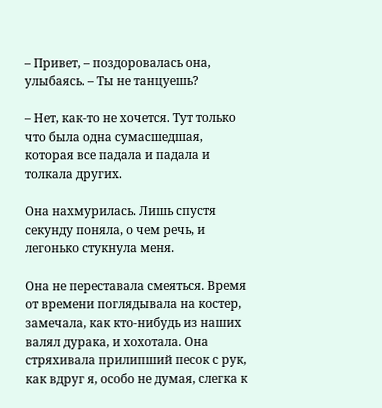– Привет, – поздоровалась она, улыбаясь. – Ты не танцуешь?

– Нет, как-то не хочется. Тут только что была одна сумасшедшая, которая все падала и падала и толкала других.

Она нахмурилась. Лишь спустя секунду поняла, о чем речь, и легонько стукнула меня.

Она не переставала смеяться. Время от времени поглядывала на костер, замечала, как кто-нибудь из наших валял дурака, и хохотала. Она стряхивала прилипший песок с рук, как вдруг я, особо не думая, слегка к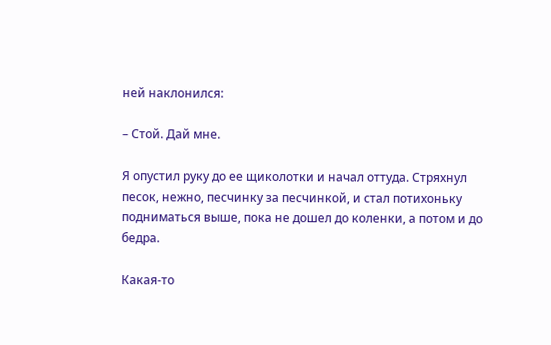ней наклонился:

– Стой. Дай мне.

Я опустил руку до ее щиколотки и начал оттуда. Стряхнул песок, нежно, песчинку за песчинкой, и стал потихоньку подниматься выше, пока не дошел до коленки, а потом и до бедра.

Какая-то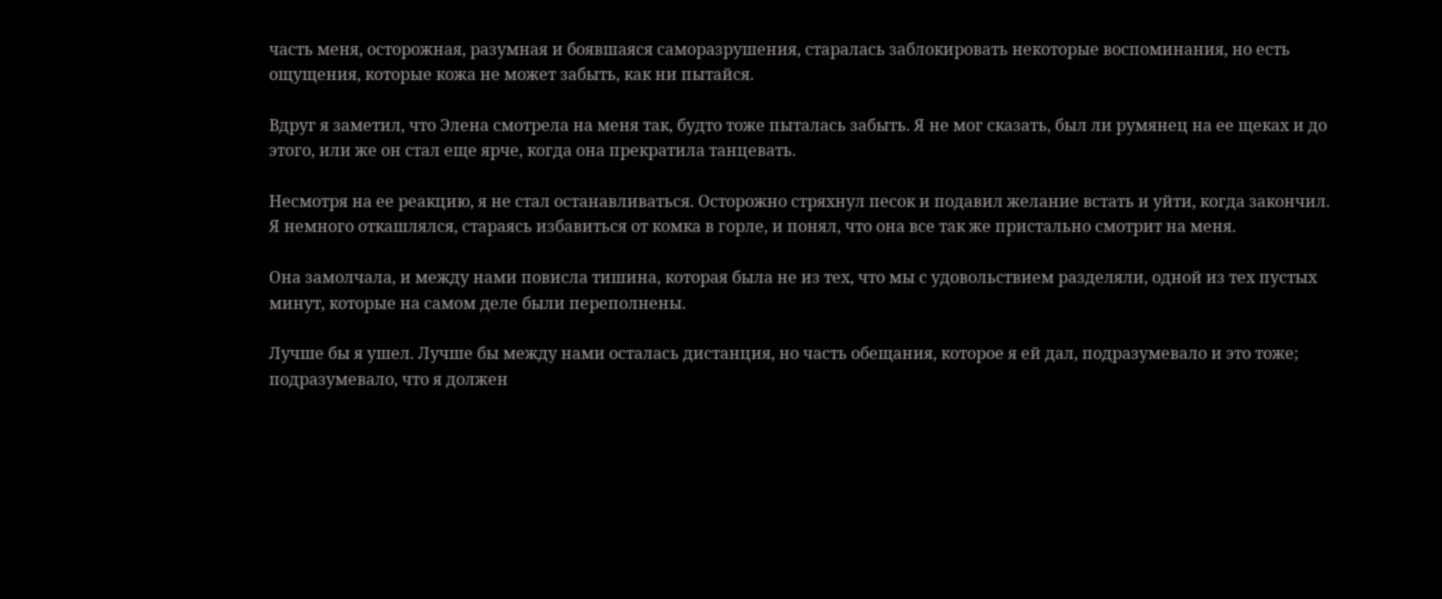часть меня, осторожная, разумная и боявшаяся саморазрушения, старалась заблокировать некоторые воспоминания, но есть ощущения, которые кожа не может забыть, как ни пытайся.

Вдруг я заметил, что Элена смотрела на меня так, будто тоже пыталась забыть. Я не мог сказать, был ли румянец на ее щеках и до этого, или же он стал еще ярче, когда она прекратила танцевать.

Несмотря на ее реакцию, я не стал останавливаться. Осторожно стряхнул песок и подавил желание встать и уйти, когда закончил. Я немного откашлялся, стараясь избавиться от комка в горле, и понял, что она все так же пристально смотрит на меня.

Она замолчала, и между нами повисла тишина, которая была не из тех, что мы с удовольствием разделяли, одной из тех пустых минут, которые на самом деле были переполнены.

Лучше бы я ушел. Лучше бы между нами осталась дистанция, но часть обещания, которое я ей дал, подразумевало и это тоже; подразумевало, что я должен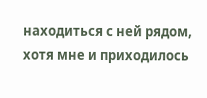находиться с ней рядом, хотя мне и приходилось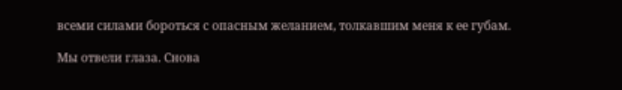всеми силами бороться с опасным желанием, толкавшим меня к ее губам.

Мы отвели глаза. Снова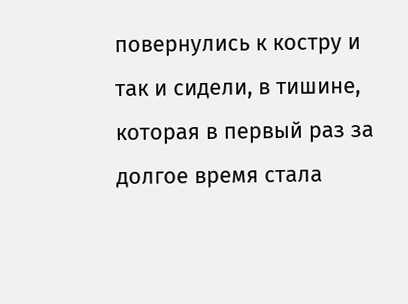повернулись к костру и так и сидели, в тишине, которая в первый раз за долгое время стала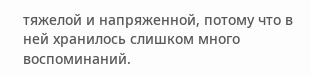тяжелой и напряженной, потому что в ней хранилось слишком много воспоминаний.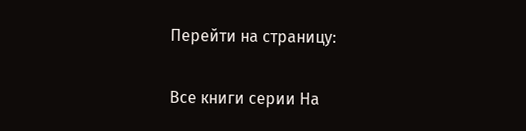Перейти на страницу:

Все книги серии На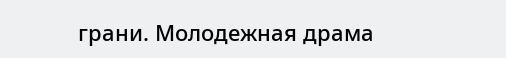грани. Молодежная драма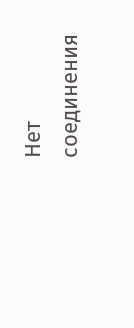Нет соединения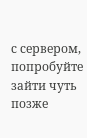с сервером, попробуйте зайти чуть позже